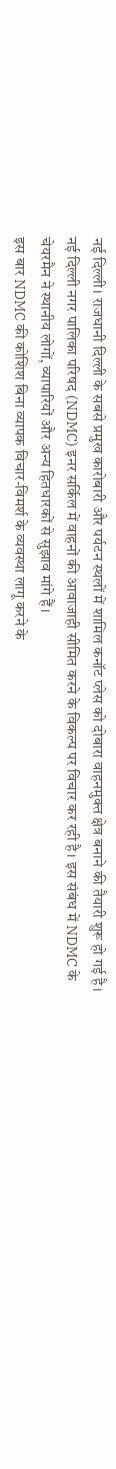नई दिल्ली। राजधानी दिल्ली के सबसे प्रमुख कारोबारी और पर्यटन स्थलों में शामिल कनॉट प्लेस को दोबारा वाहनमुक्त क्षेत्र बनाने की तैयारी शुरू हो गई है। नई दिल्ली नगर पालिका परिषद (NDMC) इनर सर्किल में वाहनों की आवाजाही सीमित करने के विकल्प पर विचार कर रही है। इस संबंध में NDMC के चेयरमैन ने स्थानीय लोगों, व्यापारियों और अन्य हितधारकों से सुझाव मांगे हैं।
इस बार NDMC की कोशिश बिना व्यापक विचार-विमर्श के व्यवस्था लागू करने के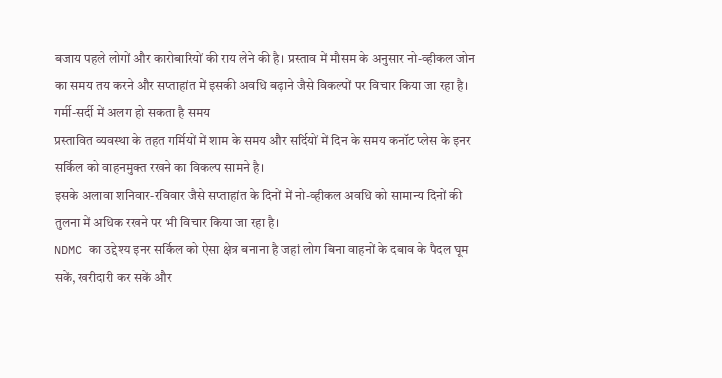बजाय पहले लोगों और कारोबारियों की राय लेने की है। प्रस्ताव में मौसम के अनुसार नो-व्हीकल जोन का समय तय करने और सप्ताहांत में इसकी अवधि बढ़ाने जैसे विकल्पों पर विचार किया जा रहा है।
गर्मी-सर्दी में अलग हो सकता है समय
प्रस्तावित व्यवस्था के तहत गर्मियों में शाम के समय और सर्दियों में दिन के समय कनॉट प्लेस के इनर सर्किल को वाहनमुक्त रखने का विकल्प सामने है।
इसके अलावा शनिवार-रविवार जैसे सप्ताहांत के दिनों में नो-व्हीकल अवधि को सामान्य दिनों की तुलना में अधिक रखने पर भी विचार किया जा रहा है।
NDMC का उद्देश्य इनर सर्किल को ऐसा क्षेत्र बनाना है जहां लोग बिना वाहनों के दबाव के पैदल घूम सकें, खरीदारी कर सकें और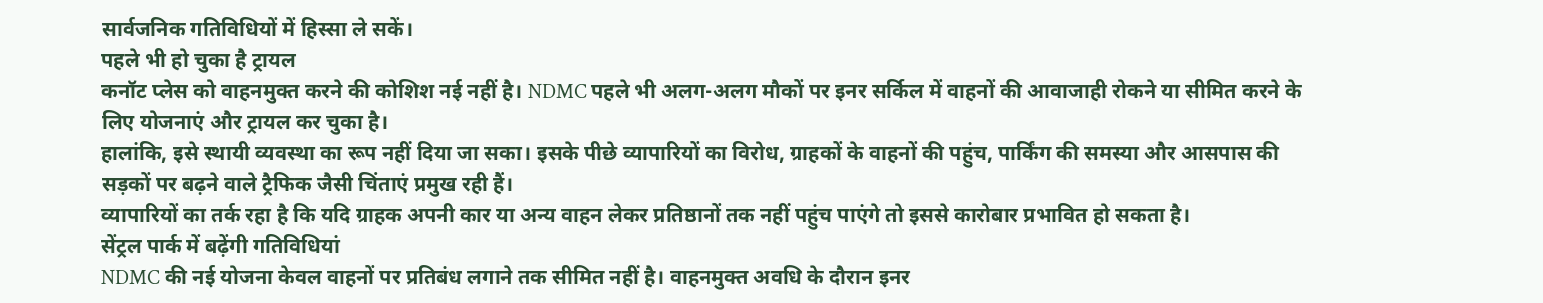सार्वजनिक गतिविधियों में हिस्सा ले सकें।
पहले भी हो चुका है ट्रायल
कनॉट प्लेस को वाहनमुक्त करने की कोशिश नई नहीं है। NDMC पहले भी अलग-अलग मौकों पर इनर सर्किल में वाहनों की आवाजाही रोकने या सीमित करने के लिए योजनाएं और ट्रायल कर चुका है।
हालांकि, इसे स्थायी व्यवस्था का रूप नहीं दिया जा सका। इसके पीछे व्यापारियों का विरोध, ग्राहकों के वाहनों की पहुंच, पार्किंग की समस्या और आसपास की सड़कों पर बढ़ने वाले ट्रैफिक जैसी चिंताएं प्रमुख रही हैं।
व्यापारियों का तर्क रहा है कि यदि ग्राहक अपनी कार या अन्य वाहन लेकर प्रतिष्ठानों तक नहीं पहुंच पाएंगे तो इससे कारोबार प्रभावित हो सकता है।
सेंट्रल पार्क में बढ़ेंगी गतिविधियां
NDMC की नई योजना केवल वाहनों पर प्रतिबंध लगाने तक सीमित नहीं है। वाहनमुक्त अवधि के दौरान इनर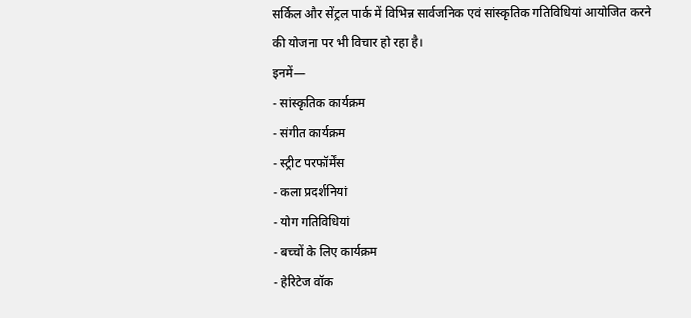सर्किल और सेंट्रल पार्क में विभिन्न सार्वजनिक एवं सांस्कृतिक गतिविधियां आयोजित करने की योजना पर भी विचार हो रहा है।
इनमें—
- सांस्कृतिक कार्यक्रम
- संगीत कार्यक्रम
- स्ट्रीट परफॉर्मेंस
- कला प्रदर्शनियां
- योग गतिविधियां
- बच्चों के लिए कार्यक्रम
- हेरिटेज वॉक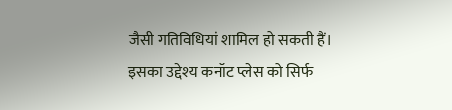जैसी गतिविधियां शामिल हो सकती हैं।
इसका उद्देश्य कनॉट प्लेस को सिर्फ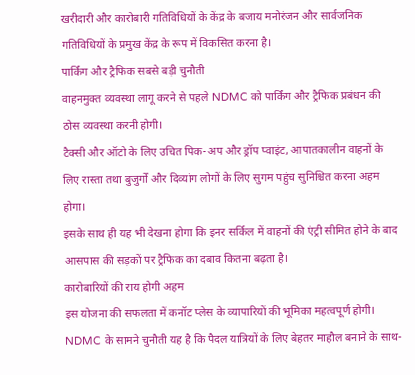खरीदारी और कारोबारी गतिविधियों के केंद्र के बजाय मनोरंजन और सार्वजनिक गतिविधियों के प्रमुख केंद्र के रूप में विकसित करना है।
पार्किंग और ट्रैफिक सबसे बड़ी चुनौती
वाहनमुक्त व्यवस्था लागू करने से पहले NDMC को पार्किंग और ट्रैफिक प्रबंधन की ठोस व्यवस्था करनी होगी।
टैक्सी और ऑटो के लिए उचित पिक-अप और ड्रॉप प्वाइंट, आपातकालीन वाहनों के लिए रास्ता तथा बुजुर्गों और दिव्यांग लोगों के लिए सुगम पहुंच सुनिश्चित करना अहम होगा।
इसके साथ ही यह भी देखना होगा कि इनर सर्किल में वाहनों की एंट्री सीमित होने के बाद आसपास की सड़कों पर ट्रैफिक का दबाव कितना बढ़ता है।
कारोबारियों की राय होगी अहम
इस योजना की सफलता में कनॉट प्लेस के व्यापारियों की भूमिका महत्वपूर्ण होगी। NDMC के सामने चुनौती यह है कि पैदल यात्रियों के लिए बेहतर माहौल बनाने के साथ-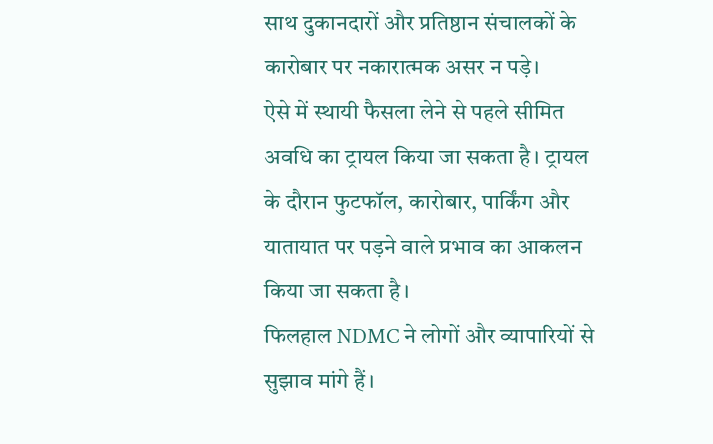साथ दुकानदारों और प्रतिष्ठान संचालकों के कारोबार पर नकारात्मक असर न पड़े।
ऐसे में स्थायी फैसला लेने से पहले सीमित अवधि का ट्रायल किया जा सकता है। ट्रायल के दौरान फुटफॉल, कारोबार, पार्किंग और यातायात पर पड़ने वाले प्रभाव का आकलन किया जा सकता है।
फिलहाल NDMC ने लोगों और व्यापारियों से सुझाव मांगे हैं।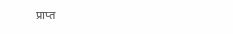प्राप्त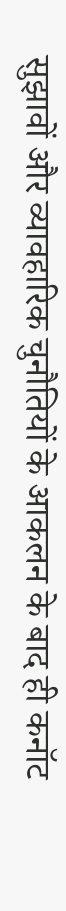सुझावों और व्यावहारिक चुनौतियों के आकलन के बाद ही कनॉट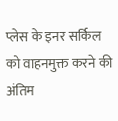प्लेस के इनर सर्किल को वाहनमुक्त करने की अंतिम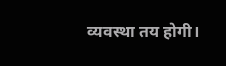व्यवस्था तय होगी।